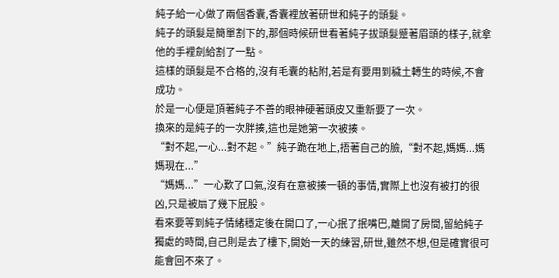純子給一心做了兩個香囊,香囊裡放著研世和純子的頭髮。
純子的頭髮是簡單割下的,那個時候研世看著純子拔頭髮蹙著眉頭的樣子,就拿他的手裡劍給割了一點。
這樣的頭髮是不合格的,沒有毛囊的粘附,若是有要用到穢土轉生的時候,不會成功。
於是一心便是頂著純子不善的眼神硬著頭皮又重新要了一次。
換來的是純子的一次胖揍,這也是她第一次被揍。
“對不起,一心...對不起。”純子跪在地上,捂著自己的臉,“對不起,媽媽...媽媽現在...”
“媽媽...”一心歎了口氣,沒有在意被揍一頓的事情,實際上也沒有被打的很凶,只是被扇了幾下屁股。
看來要等到純子情緒穩定後在開口了,一心抿了抿嘴巴,離開了房間,留給純子獨處的時間,自己則是去了樓下,開始一天的練習,研世,雖然不想,但是確實很可能會回不來了。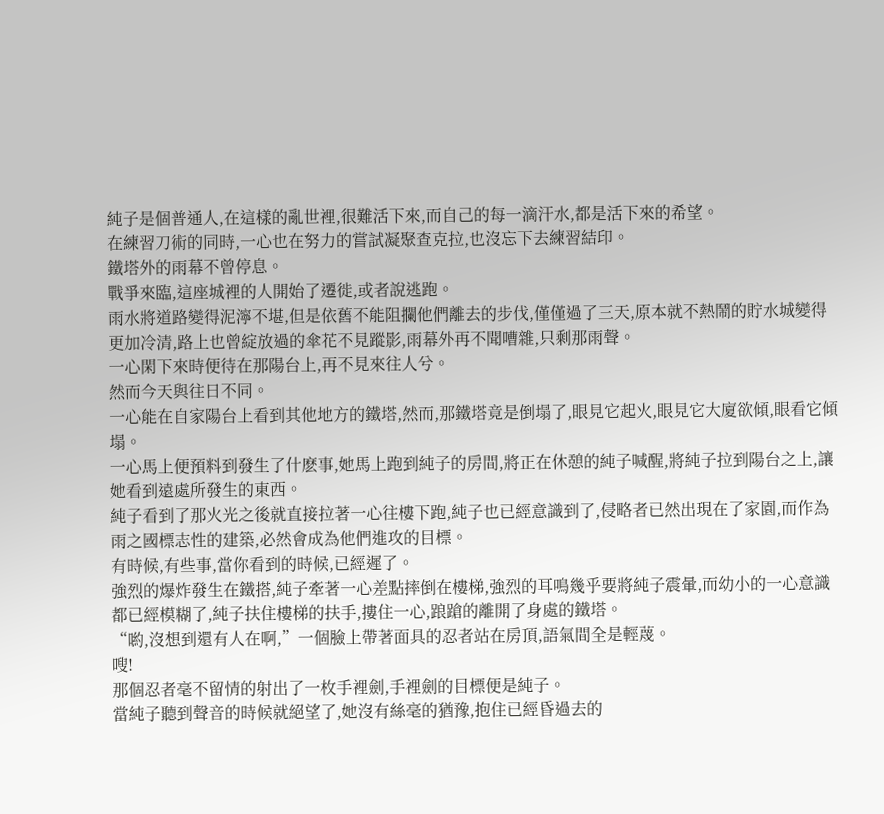純子是個普通人,在這樣的亂世裡,很難活下來,而自己的每一滴汗水,都是活下來的希望。
在練習刀術的同時,一心也在努力的嘗試凝聚查克拉,也沒忘下去練習結印。
鐵塔外的雨幕不曾停息。
戰爭來臨,這座城裡的人開始了遷徙,或者說逃跑。
雨水將道路變得泥濘不堪,但是依舊不能阻攔他們離去的步伐,僅僅過了三天,原本就不熱鬧的貯水城變得更加冷清,路上也曾綻放過的傘花不見蹤影,雨幕外再不聞嘈雜,只剩那雨聲。
一心閑下來時便待在那陽台上,再不見來往人兮。
然而今天與往日不同。
一心能在自家陽台上看到其他地方的鐵塔,然而,那鐵塔竟是倒塌了,眼見它起火,眼見它大廈欲傾,眼看它傾塌。
一心馬上便預料到發生了什麽事,她馬上跑到純子的房間,將正在休憩的純子喊醒,將純子拉到陽台之上,讓她看到遠處所發生的東西。
純子看到了那火光之後就直接拉著一心往樓下跑,純子也已經意識到了,侵略者已然出現在了家園,而作為雨之國標志性的建築,必然會成為他們進攻的目標。
有時候,有些事,當你看到的時候,已經遲了。
強烈的爆炸發生在鐵搭,純子牽著一心差點摔倒在樓梯,強烈的耳鳴幾乎要將純子震暈,而幼小的一心意識都已經模糊了,純子扶住樓梯的扶手,摟住一心,踉蹌的離開了身處的鐵塔。
“喲,沒想到還有人在啊,”一個臉上帶著面具的忍者站在房頂,語氣間全是輕蔑。
嗖!
那個忍者毫不留情的射出了一枚手裡劍,手裡劍的目標便是純子。
當純子聽到聲音的時候就絕望了,她沒有絲毫的猶豫,抱住已經昏過去的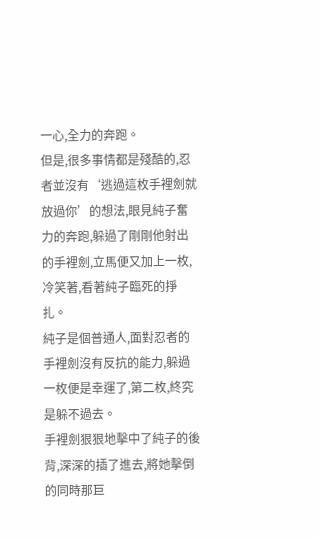一心,全力的奔跑。
但是,很多事情都是殘酷的,忍者並沒有‘逃過這枚手裡劍就放過你’的想法,眼見純子奮力的奔跑,躲過了剛剛他射出的手裡劍,立馬便又加上一枚,冷笑著,看著純子臨死的掙扎。
純子是個普通人,面對忍者的手裡劍沒有反抗的能力,躲過一枚便是幸運了,第二枚,終究是躲不過去。
手裡劍狠狠地擊中了純子的後背,深深的插了進去,將她擊倒的同時那巨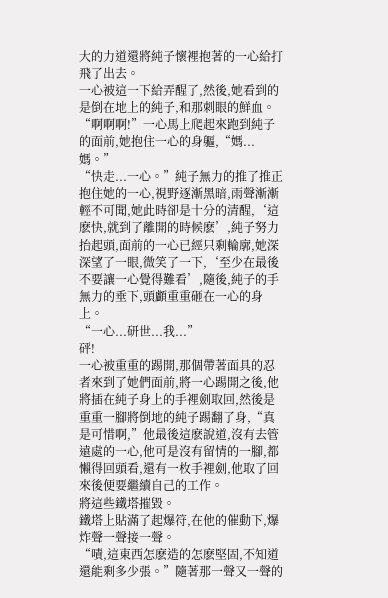大的力道還將純子懷裡抱著的一心給打飛了出去。
一心被這一下給弄醒了,然後,她看到的是倒在地上的純子,和那刺眼的鮮血。
“啊啊啊!”一心馬上爬起來跑到純子的面前,她抱住一心的身軀,“媽...媽。”
“快走...一心。”純子無力的推了推正抱住她的一心,視野逐漸黑暗,雨聲漸漸輕不可聞,她此時卻是十分的清醒,‘這麽快,就到了離開的時候麽’,純子努力抬起頭,面前的一心已經只剩輪廓,她深深望了一眼,微笑了一下,‘至少在最後不要讓一心覺得難看’,隨後,純子的手無力的垂下,頭顱重重砸在一心的身上。
“一心...研世...我...”
砰!
一心被重重的踢開,那個帶著面具的忍者來到了她們面前,將一心踢開之後,他將插在純子身上的手裡劍取回,然後是重重一腳將倒地的純子踢翻了身,“真是可惜啊,”他最後這麽說道,沒有去管遠處的一心,他可是沒有留情的一腳,都懶得回頭看,還有一枚手裡劍,他取了回來後便要繼續自己的工作。
將這些鐵塔摧毀。
鐵塔上貼滿了起爆符,在他的催動下,爆炸聲一聲接一聲。
“嘖,這東西怎麽造的怎麽堅固,不知道還能剩多少張。”隨著那一聲又一聲的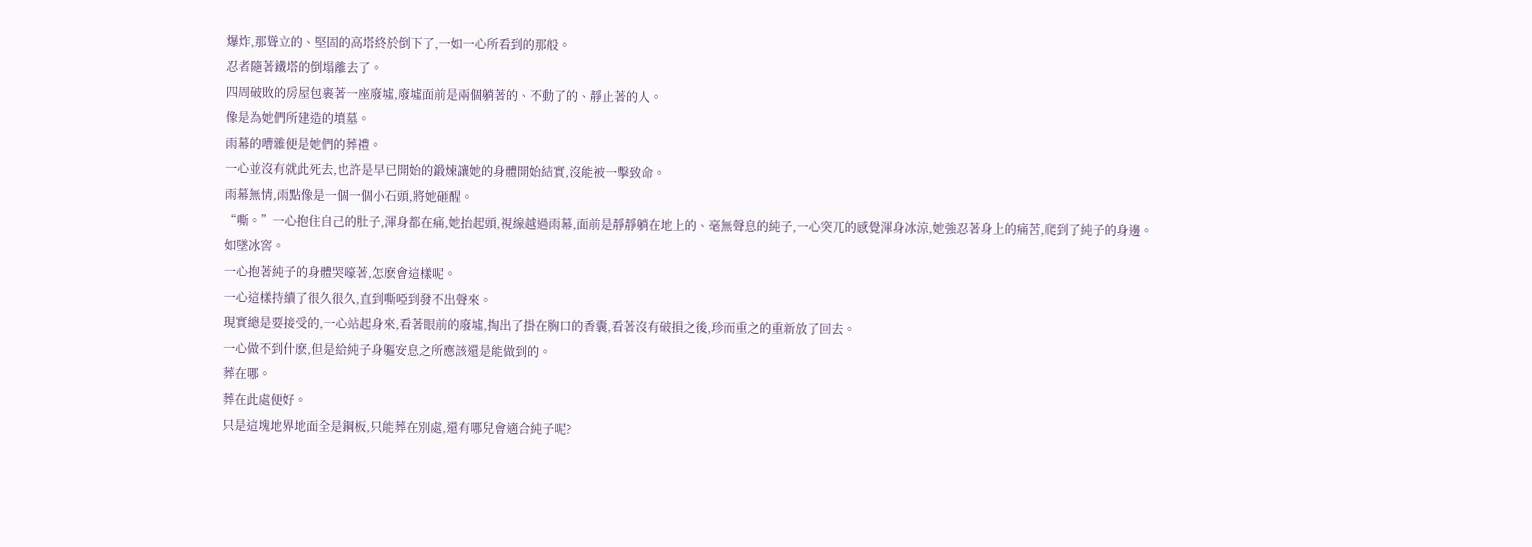爆炸,那聳立的、堅固的高塔終於倒下了,一如一心所看到的那般。
忍者隨著鐵塔的倒塌離去了。
四周破敗的房屋包裹著一座廢墟,廢墟面前是兩個躺著的、不動了的、靜止著的人。
像是為她們所建造的墳墓。
雨幕的嘈雜便是她們的葬禮。
一心並沒有就此死去,也許是早已開始的鍛煉讓她的身體開始結實,沒能被一擊致命。
雨幕無情,雨點像是一個一個小石頭,將她砸醒。
“嘶。”一心抱住自己的肚子,渾身都在痛,她抬起頭,視線越過雨幕,面前是靜靜躺在地上的、毫無聲息的純子,一心突兀的感覺渾身冰涼,她強忍著身上的痛苦,爬到了純子的身邊。
如墜冰窖。
一心抱著純子的身體哭嚎著,怎麽會這樣呢。
一心這樣持續了很久很久,直到嘶啞到發不出聲來。
現實總是要接受的,一心站起身來,看著眼前的廢墟,掏出了掛在胸口的香囊,看著沒有破損之後,珍而重之的重新放了回去。
一心做不到什麽,但是給純子身軀安息之所應該還是能做到的。
葬在哪。
葬在此處便好。
只是這塊地界地面全是鋼板,只能葬在別處,還有哪兒會適合純子呢?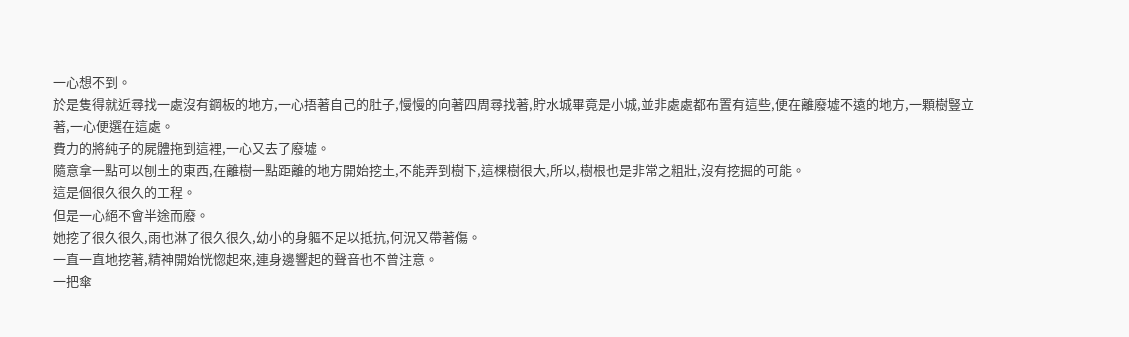一心想不到。
於是隻得就近尋找一處沒有鋼板的地方,一心捂著自己的肚子,慢慢的向著四周尋找著,貯水城畢竟是小城,並非處處都布置有這些,便在離廢墟不遠的地方,一顆樹豎立著,一心便選在這處。
費力的將純子的屍體拖到這裡,一心又去了廢墟。
隨意拿一點可以刨土的東西,在離樹一點距離的地方開始挖土,不能弄到樹下,這棵樹很大,所以,樹根也是非常之粗壯,沒有挖掘的可能。
這是個很久很久的工程。
但是一心絕不會半途而廢。
她挖了很久很久,雨也淋了很久很久,幼小的身軀不足以抵抗,何況又帶著傷。
一直一直地挖著,精神開始恍惚起來,連身邊響起的聲音也不曾注意。
一把傘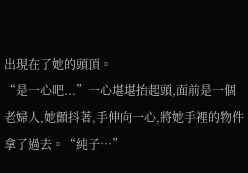出現在了她的頭頂。
“是一心吧...”一心堪堪抬起頭,面前是一個老婦人,她顫抖著,手伸向一心,將她手裡的物件拿了過去。“純子…”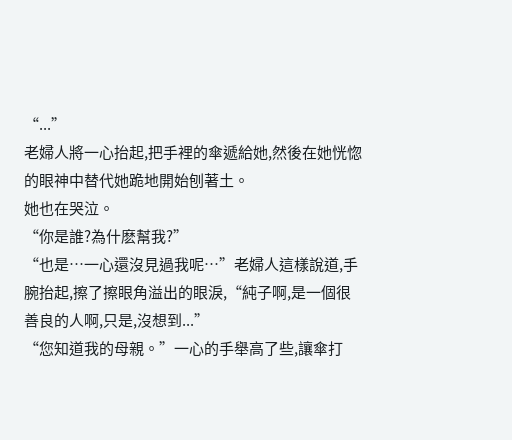“...”
老婦人將一心抬起,把手裡的傘遞給她,然後在她恍惚的眼神中替代她跪地開始刨著土。
她也在哭泣。
“你是誰?為什麽幫我?”
“也是…一心還沒見過我呢…”老婦人這樣說道,手腕抬起,擦了擦眼角溢出的眼淚,“純子啊,是一個很善良的人啊,只是,沒想到...”
“您知道我的母親。”一心的手舉高了些,讓傘打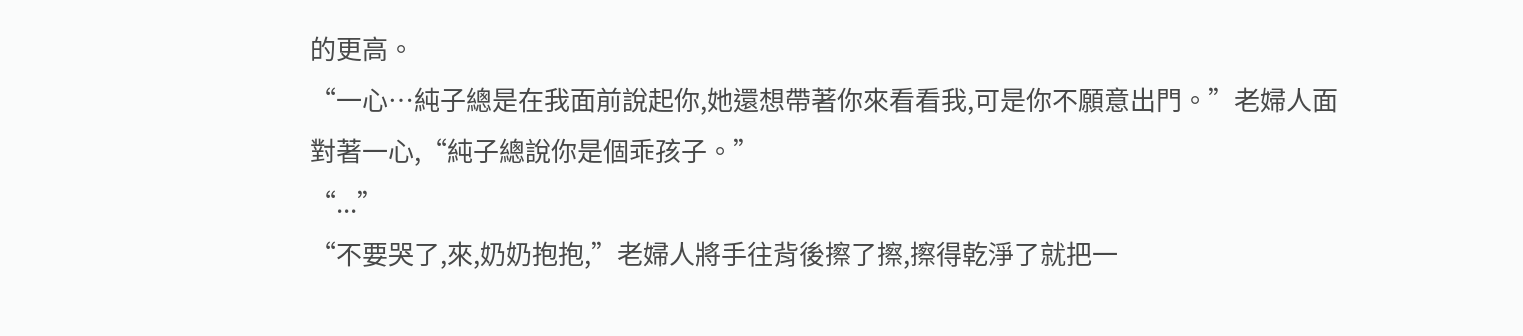的更高。
“一心…純子總是在我面前說起你,她還想帶著你來看看我,可是你不願意出門。”老婦人面對著一心,“純子總說你是個乖孩子。”
“...”
“不要哭了,來,奶奶抱抱,”老婦人將手往背後擦了擦,擦得乾淨了就把一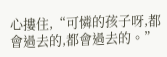心摟住,“可憐的孩子呀,都會過去的,都會過去的。”